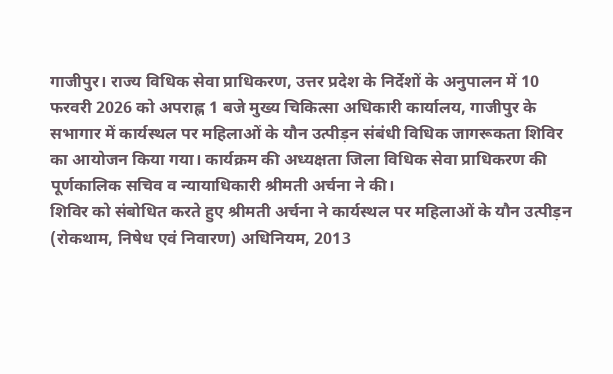गाजीपुर। राज्य विधिक सेवा प्राधिकरण, उत्तर प्रदेश के निर्देशों के अनुपालन में 10 फरवरी 2026 को अपराह्न 1 बजे मुख्य चिकित्सा अधिकारी कार्यालय, गाजीपुर के सभागार में कार्यस्थल पर महिलाओं के यौन उत्पीड़न संबंधी विधिक जागरूकता शिविर का आयोजन किया गया। कार्यक्रम की अध्यक्षता जिला विधिक सेवा प्राधिकरण की पूर्णकालिक सचिव व न्यायाधिकारी श्रीमती अर्चना ने की।
शिविर को संबोधित करते हुए श्रीमती अर्चना ने कार्यस्थल पर महिलाओं के यौन उत्पीड़न (रोकथाम, निषेध एवं निवारण) अधिनियम, 2013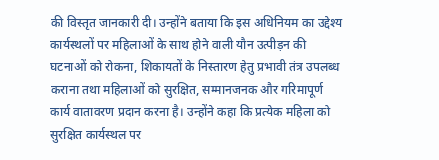की विस्तृत जानकारी दी। उन्होंने बताया कि इस अधिनियम का उद्देश्य कार्यस्थलों पर महिलाओं के साथ होने वाली यौन उत्पीड़न की घटनाओं को रोकना, शिकायतों के निस्तारण हेतु प्रभावी तंत्र उपलब्ध कराना तथा महिलाओं को सुरक्षित, सम्मानजनक और गरिमापूर्ण कार्य वातावरण प्रदान करना है। उन्होंने कहा कि प्रत्येक महिला को सुरक्षित कार्यस्थल पर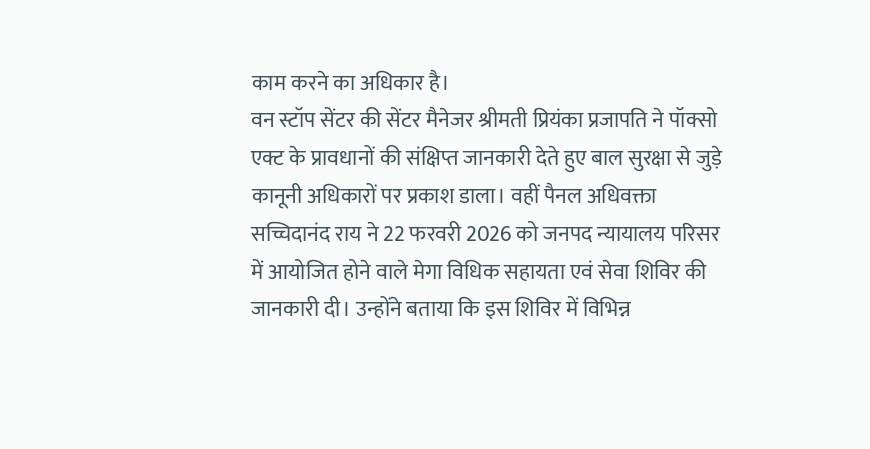काम करने का अधिकार है।
वन स्टॉप सेंटर की सेंटर मैनेजर श्रीमती प्रियंका प्रजापति ने पॉक्सो एक्ट के प्रावधानों की संक्षिप्त जानकारी देते हुए बाल सुरक्षा से जुड़े कानूनी अधिकारों पर प्रकाश डाला। वहीं पैनल अधिवक्ता सच्चिदानंद राय ने 22 फरवरी 2026 को जनपद न्यायालय परिसर में आयोजित होने वाले मेगा विधिक सहायता एवं सेवा शिविर की जानकारी दी। उन्होंने बताया कि इस शिविर में विभिन्न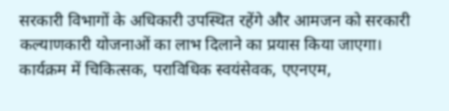सरकारी विभागों के अधिकारी उपस्थित रहेंगे और आमजन को सरकारी कल्याणकारी योजनाओं का लाभ दिलाने का प्रयास किया जाएगा।
कार्यक्रम में चिकित्सक, पराविधिक स्वयंसेवक, एएनएम,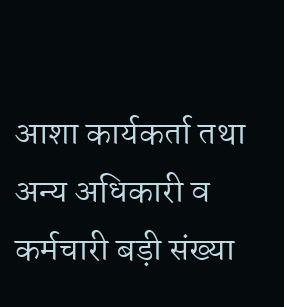आशा कार्यकर्ता तथा अन्य अधिकारी व कर्मचारी बड़ी संख्या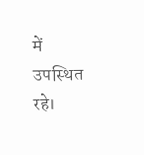में उपस्थित रहे।